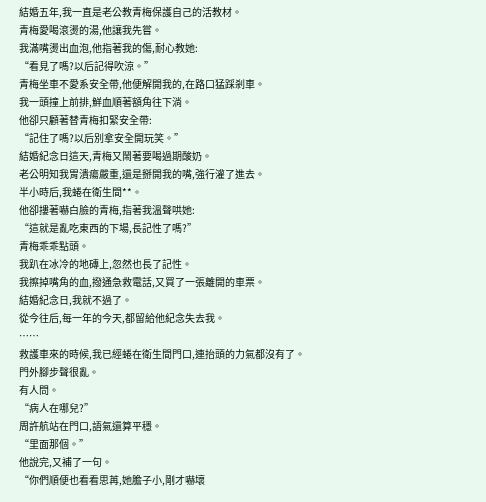結婚五年,我一直是老公教青梅保護自己的活教材。
青梅愛喝滾燙的湯,他讓我先嘗。
我滿嘴燙出血泡,他指著我的傷,耐心教她:
“看見了嗎?以后記得吹涼。”
青梅坐車不愛系安全帶,他便解開我的,在路口猛踩剎車。
我一頭撞上前排,鮮血順著額角往下淌。
他卻只顧著替青梅扣緊安全帶:
“記住了嗎?以后別拿安全開玩笑。”
結婚紀念日這天,青梅又鬧著要喝過期酸奶。
老公明知我胃潰瘍嚴重,還是掰開我的嘴,強行灌了進去。
半小時后,我蜷在衛生間**。
他卻摟著嚇白臉的青梅,指著我溫聲哄她:
“這就是亂吃東西的下場,長記性了嗎?”
青梅乖乖點頭。
我趴在冰冷的地磚上,忽然也長了記性。
我擦掉嘴角的血,撥通急救電話,又買了一張離開的車票。
結婚紀念日,我就不過了。
從今往后,每一年的今天,都留給他紀念失去我。
……
救護車來的時候,我已經蜷在衛生間門口,連抬頭的力氣都沒有了。
門外腳步聲很亂。
有人問。
“病人在哪兒?”
周許航站在門口,語氣還算平穩。
“里面那個。”
他說完,又補了一句。
“你們順便也看看思苒,她膽子小,剛才嚇壞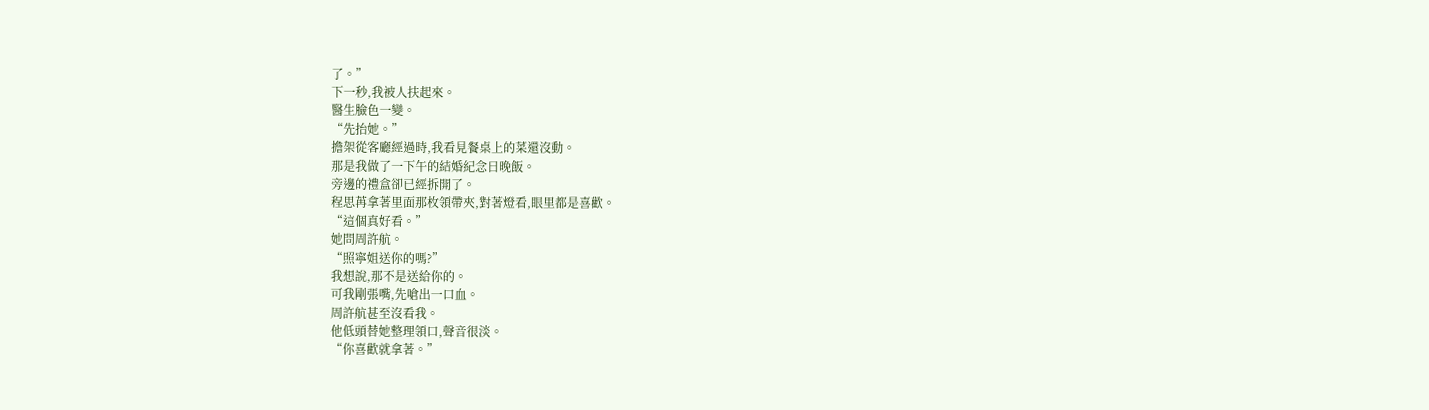了。”
下一秒,我被人扶起來。
醫生臉色一變。
“先抬她。”
擔架從客廳經過時,我看見餐桌上的菜還沒動。
那是我做了一下午的結婚紀念日晚飯。
旁邊的禮盒卻已經拆開了。
程思苒拿著里面那枚領帶夾,對著燈看,眼里都是喜歡。
“這個真好看。”
她問周許航。
“照寧姐送你的嗎?”
我想說,那不是送給你的。
可我剛張嘴,先嗆出一口血。
周許航甚至沒看我。
他低頭替她整理領口,聲音很淡。
“你喜歡就拿著。”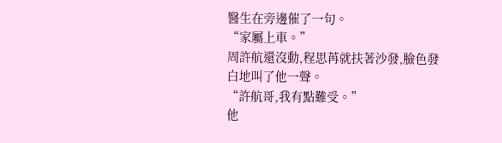醫生在旁邊催了一句。
“家屬上車。”
周許航還沒動,程思苒就扶著沙發,臉色發白地叫了他一聲。
“許航哥,我有點難受。”
他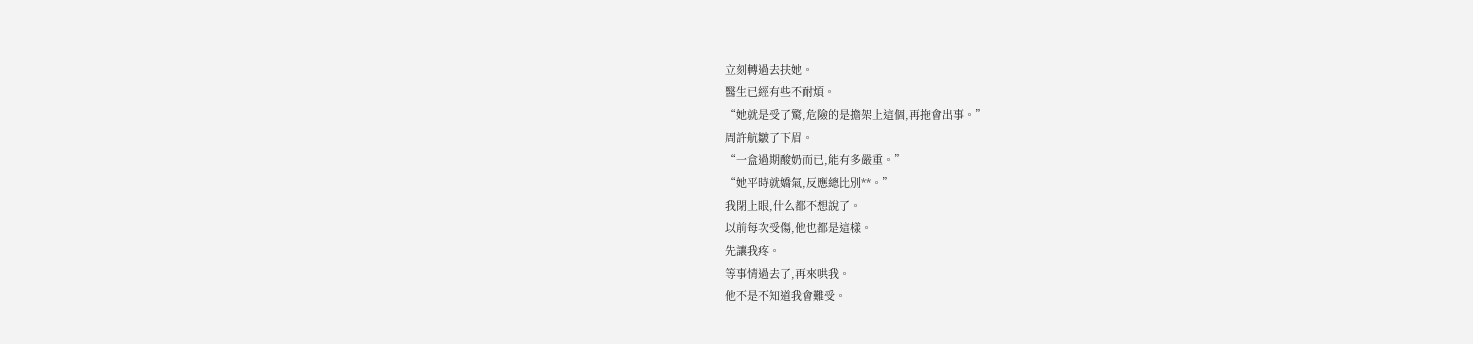立刻轉過去扶她。
醫生已經有些不耐煩。
“她就是受了驚,危險的是擔架上這個,再拖會出事。”
周許航皺了下眉。
“一盒過期酸奶而已,能有多嚴重。”
“她平時就嬌氣,反應總比別**。”
我閉上眼,什么都不想說了。
以前每次受傷,他也都是這樣。
先讓我疼。
等事情過去了,再來哄我。
他不是不知道我會難受。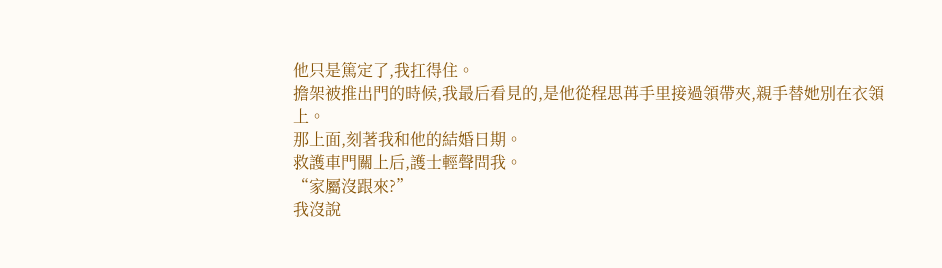他只是篤定了,我扛得住。
擔架被推出門的時候,我最后看見的,是他從程思苒手里接過領帶夾,親手替她別在衣領上。
那上面,刻著我和他的結婚日期。
救護車門關上后,護士輕聲問我。
“家屬沒跟來?”
我沒說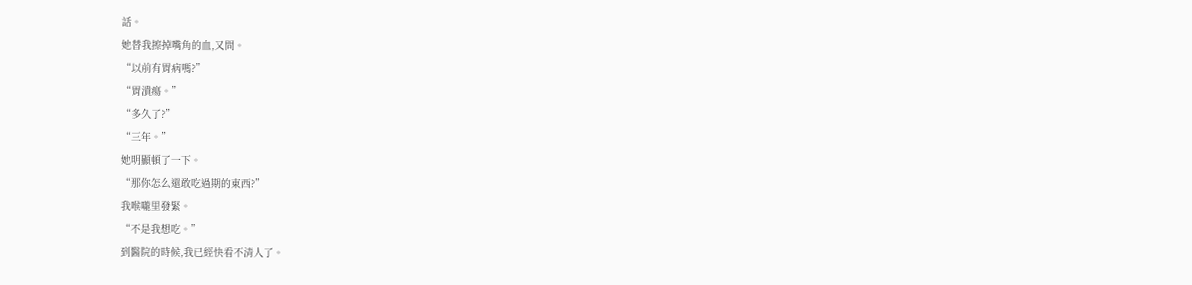話。
她替我擦掉嘴角的血,又問。
“以前有胃病嗎?”
“胃潰瘍。”
“多久了?”
“三年。”
她明顯頓了一下。
“那你怎么還敢吃過期的東西?”
我喉嚨里發緊。
“不是我想吃。”
到醫院的時候,我已經快看不清人了。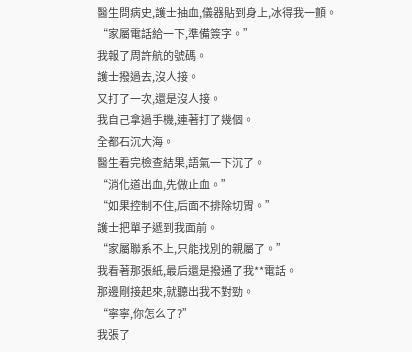醫生問病史,護士抽血,儀器貼到身上,冰得我一顫。
“家屬電話給一下,準備簽字。”
我報了周許航的號碼。
護士撥過去,沒人接。
又打了一次,還是沒人接。
我自己拿過手機,連著打了幾個。
全都石沉大海。
醫生看完檢查結果,語氣一下沉了。
“消化道出血,先做止血。”
“如果控制不住,后面不排除切胃。”
護士把單子遞到我面前。
“家屬聯系不上,只能找別的親屬了。”
我看著那張紙,最后還是撥通了我**電話。
那邊剛接起來,就聽出我不對勁。
“寧寧,你怎么了?”
我張了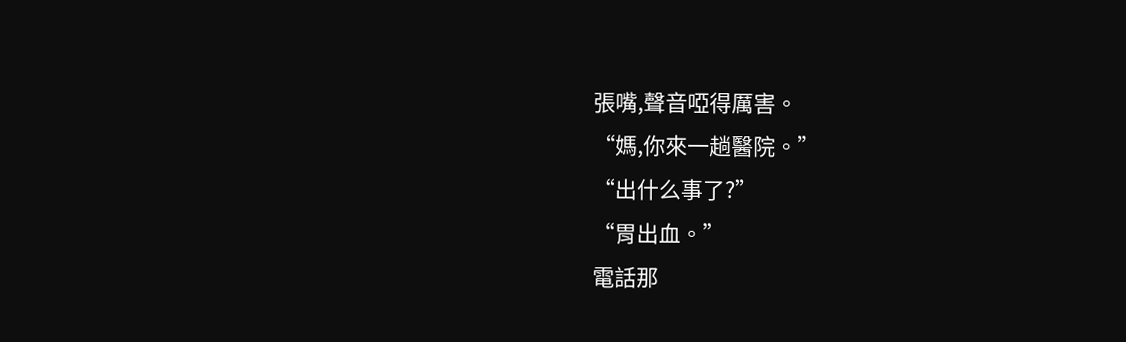張嘴,聲音啞得厲害。
“媽,你來一趟醫院。”
“出什么事了?”
“胃出血。”
電話那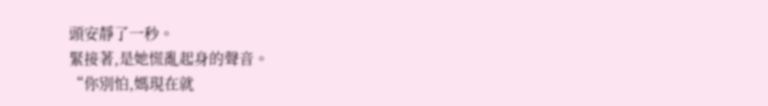頭安靜了一秒。
緊接著,是她慌亂起身的聲音。
“你別怕,媽現在就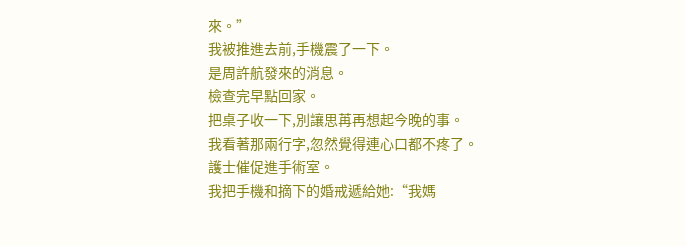來。”
我被推進去前,手機震了一下。
是周許航發來的消息。
檢查完早點回家。
把桌子收一下,別讓思苒再想起今晚的事。
我看著那兩行字,忽然覺得連心口都不疼了。
護士催促進手術室。
我把手機和摘下的婚戒遞給她:“我媽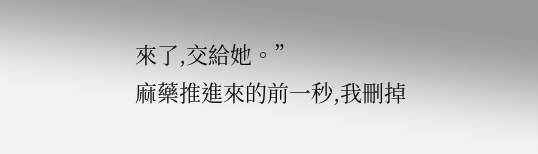來了,交給她。”
麻藥推進來的前一秒,我刪掉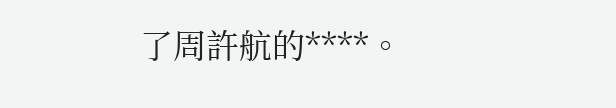了周許航的****。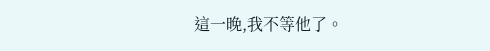這一晚,我不等他了。